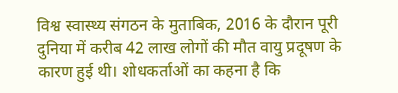विश्व स्वास्थ्य संगठन के मुताबिक, 2016 के दौरान पूरी दुनिया में करीब 42 लाख लोगों की मौत वायु प्रदूषण के कारण हुई थी। शोधकर्ताओं का कहना है कि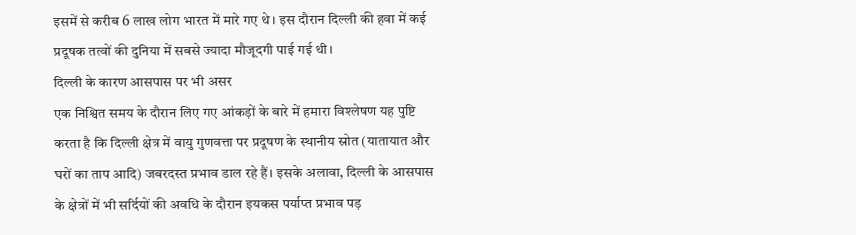इसमें से करीब 6 लाख लोग भारत में मारे गए थे। इस दौरान दिल्ली की हवा में कई प्रदूषक तत्वों की दुनिया में सबसे ज्यादा मौजूदगी पाई गई थी।
दिल्ली के कारण आसपास पर भी असर
एक निश्वित समय के दौरान लिए गए आंकड़ों के बारे में हमारा विश्लेषण यह पुष्टि करता है कि दिल्ली क्षेत्र में वायु गुणवत्ता पर प्रदूषण के स्थानीय स्रोत (यातायात और घरों का ताप आदि) जबरदस्त प्रभाव डाल रहे हैं। इसके अलावा, दिल्ली के आसपास के क्षेत्रों में भी सर्दियों की अवधि के दौरान इयकस पर्याप्त प्रभाव पड़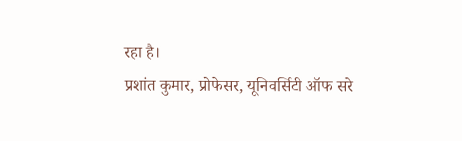रहा है।
प्रशांत कुमार, प्रोफेसर, यूनिवर्सिटी ऑफ सरे